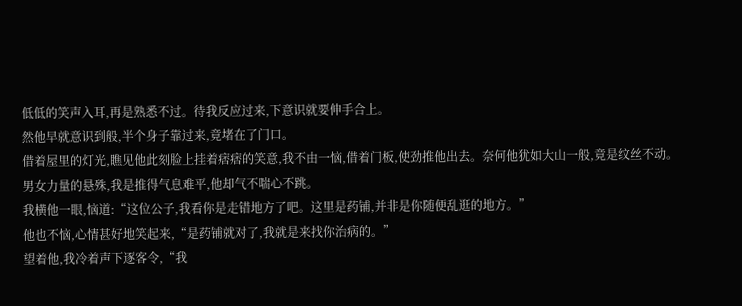低低的笑声入耳,再是熟悉不过。待我反应过来,下意识就要伸手合上。
然他早就意识到般,半个身子靠过来,竟堵在了门口。
借着屋里的灯光,瞧见他此刻脸上挂着痞痞的笑意,我不由一恼,借着门板,使劲推他出去。奈何他犹如大山一般,竟是纹丝不动。
男女力量的悬殊,我是推得气息难平,他却气不喘心不跳。
我横他一眼,恼道:“这位公子,我看你是走错地方了吧。这里是药铺,并非是你随便乱逛的地方。”
他也不恼,心情甚好地笑起来,“是药铺就对了,我就是来找你治病的。”
望着他,我冷着声下逐客令,“我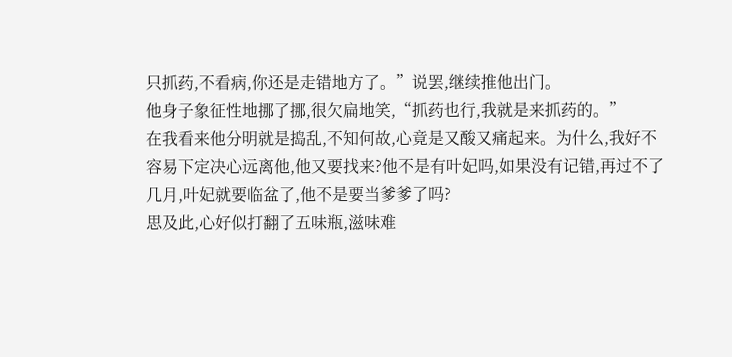只抓药,不看病,你还是走错地方了。”说罢,继续推他出门。
他身子象征性地挪了挪,很欠扁地笑,“抓药也行,我就是来抓药的。”
在我看来他分明就是捣乱,不知何故,心竟是又酸又痛起来。为什么,我好不容易下定决心远离他,他又要找来?他不是有叶妃吗,如果没有记错,再过不了几月,叶妃就要临盆了,他不是要当爹爹了吗?
思及此,心好似打翻了五味瓶,滋味难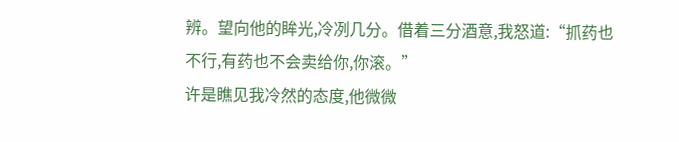辨。望向他的眸光,冷冽几分。借着三分酒意,我怒道:“抓药也不行,有药也不会卖给你,你滚。”
许是瞧见我冷然的态度,他微微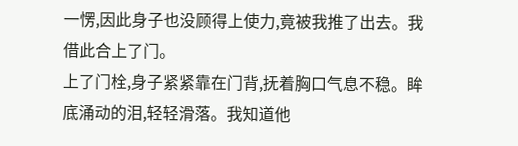一愣,因此身子也没顾得上使力,竟被我推了出去。我借此合上了门。
上了门栓,身子紧紧靠在门背,抚着胸口气息不稳。眸底涌动的泪,轻轻滑落。我知道他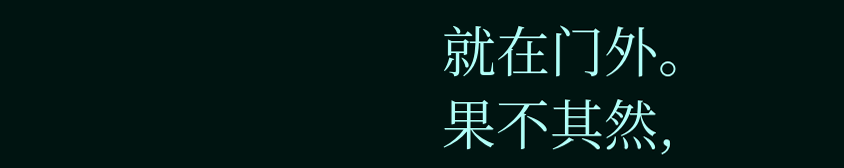就在门外。
果不其然,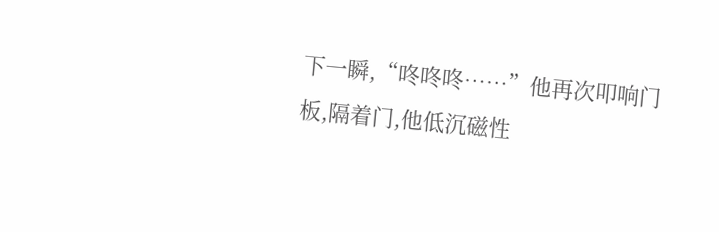下一瞬,“咚咚咚……”他再次叩响门板,隔着门,他低沉磁性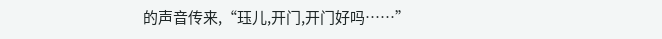的声音传来,“珏儿,开门,开门好吗……”